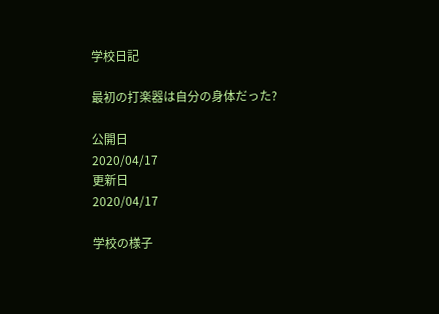学校日記

最初の打楽器は自分の身体だった?

公開日
2020/04/17
更新日
2020/04/17

学校の様子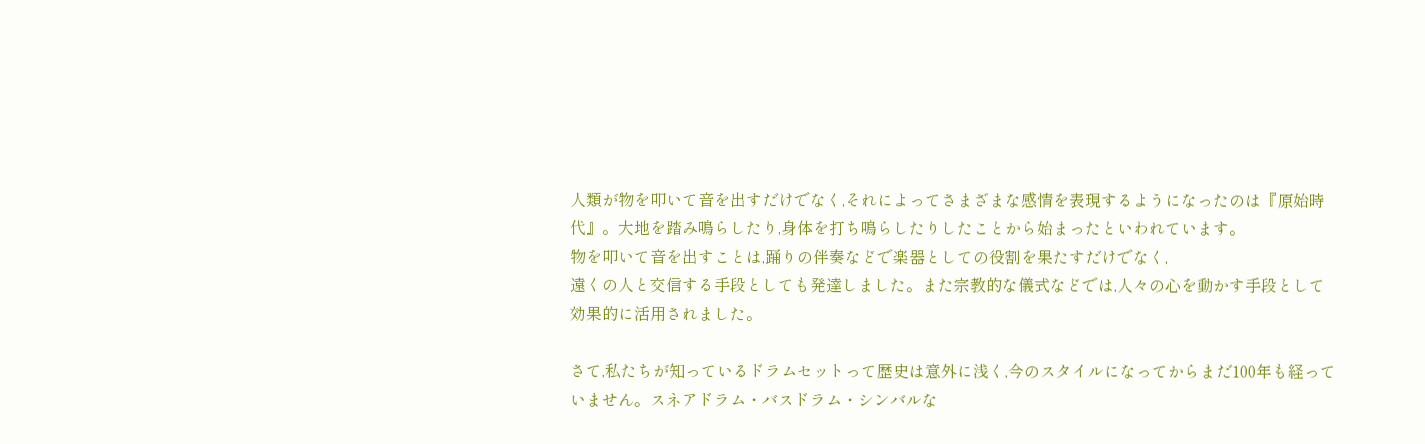人類が物を叩いて音を出すだけでなく,それによってさまざまな感情を表現するようになったのは『原始時代』。大地を踏み鳴らしたり,身体を打ち鳴らしたりしたことから始まったといわれています。
物を叩いて音を出すことは,踊りの伴奏などで楽器としての役割を果たすだけでなく,
遠くの人と交信する手段としても発達しました。また宗教的な儀式などでは,人々の心を動かす手段として効果的に活用されました。

さて,私たちが知っているドラムセットって歴史は意外に浅く,今のスタイルになってからまだ100年も経っていません。スネアドラム・バスドラム・シンバルな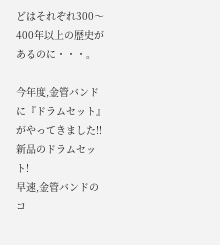どはそれぞれ300〜400年以上の歴史があるのに・・・。

今年度,金管バンドに『ドラムセット』がやってきました!!
新品のドラムセット!
早速,金管バンドのコ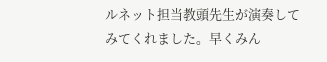ルネット担当教頭先生が演奏してみてくれました。早くみん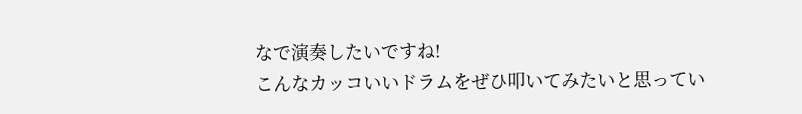なで演奏したいですね!
こんなカッコいいドラムをぜひ叩いてみたいと思ってい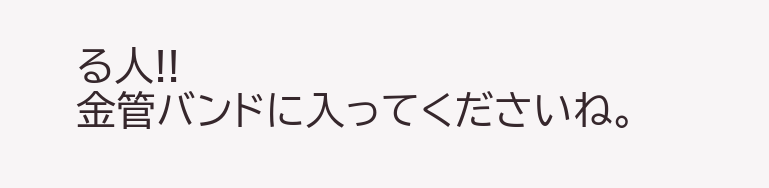る人!!
金管バンドに入ってくださいね。